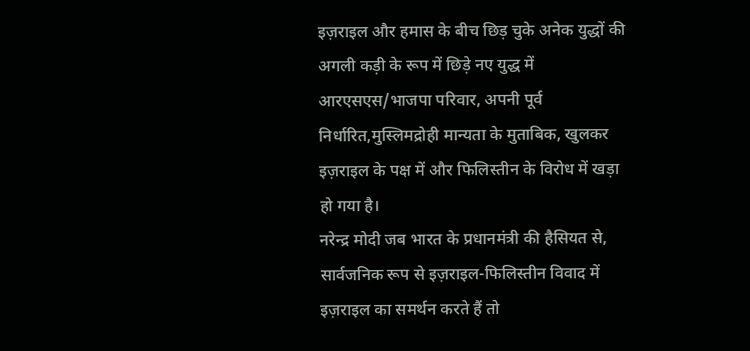इज़राइल और हमास के बीच छिड़ चुके अनेक युद्धों की अगली कड़ी के रूप में छिड़े नए युद्ध में आरएसएस/भाजपा परिवार, अपनी पूर्व निर्धारित,मुस्लिमद्रोही मान्यता के मुताबिक, खुलकर इज़राइल के पक्ष में और फिलिस्तीन के विरोध में खड़ा हो गया है।
नरेन्द्र मोदी जब भारत के प्रधानमंत्री की हैसियत से, सार्वजनिक रूप से इज़राइल-फिलिस्तीन विवाद में इज़राइल का समर्थन करते हैं तो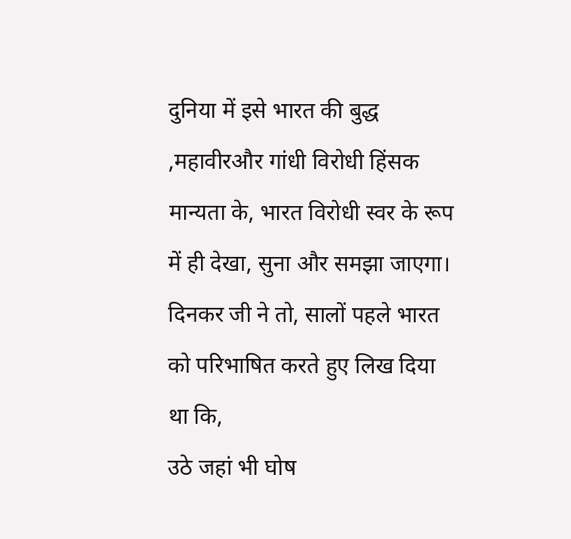दुनिया में इसे भारत की बुद्ध ,महावीरऔर गांधी विरोधी हिंसक मान्यता के, भारत विरोधी स्वर के रूप में ही देखा, सुना और समझा जाएगा।
दिनकर जी ने तो, सालों पहले भारत को परिभाषित करते हुए लिख दिया था कि,
उठे जहां भी घोष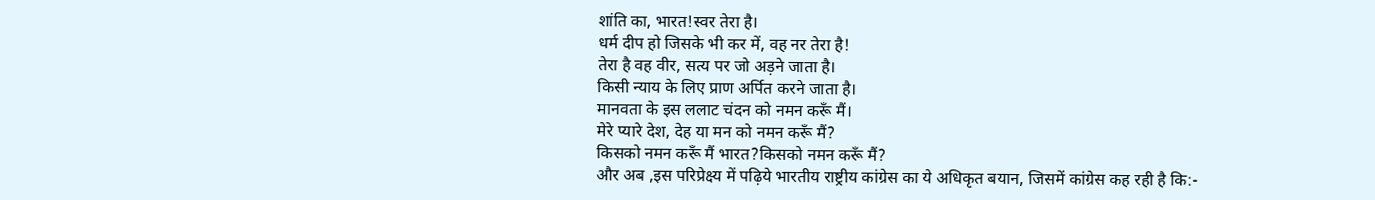शांति का, भारत!स्वर तेरा है।
धर्म दीप हो जिसके भी कर में, वह नर तेरा है!
तेरा है वह वीर, सत्य पर जो अड़ने जाता है।
किसी न्याय के लिए प्राण अर्पित करने जाता है।
मानवता के इस ललाट चंदन को नमन करूँ मैं।
मेरे प्यारे देश, देह या मन को नमन करूँ मैं?
किसको नमन करूँ मैं भारत?किसको नमन करूँ मैं?
और अब ,इस परिप्रेक्ष्य में पढ़िये भारतीय राष्ट्रीय कांग्रेस का ये अधिकृत बयान, जिसमें कांग्रेस कह रही है कि:-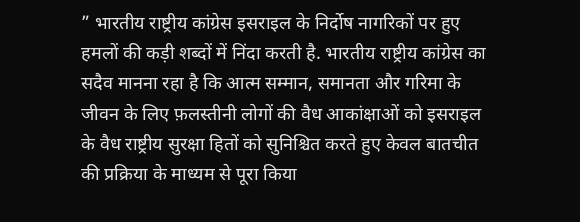” भारतीय राष्ट्रीय कांग्रेस इसराइल के निर्दोष नागरिकों पर हुए हमलों की कड़ी शब्दों में निंदा करती है. भारतीय राष्ट्रीय कांग्रेस का सदैव मानना रहा है कि आत्म सम्मान, समानता और गरिमा के जीवन के लिए फ़लस्तीनी लोगों की वैध आकांक्षाओं को इसराइल के वैध राष्ट्रीय सुरक्षा हितों को सुनिश्चित करते हुए केवल बातचीत की प्रक्रिया के माध्यम से पूरा किया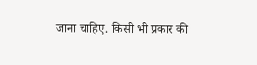जाना चाहिए. किसी भी प्रकार की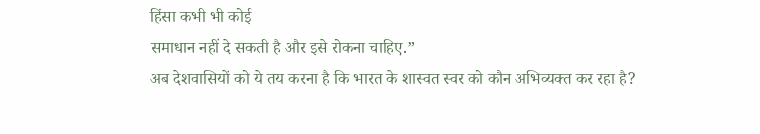हिंसा कभी भी कोई
समाधान नहीं दे सकती है और इसे रोकना चाहिए.”
अब देशवासियों को ये तय करना है कि भारत के शास्वत स्वर को कौन अभिव्यक्त कर रहा है?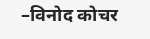–विनोद कोचर